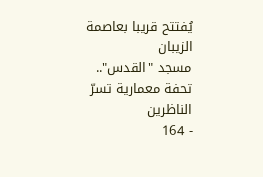يُفتتح قريبا بعاصمة الزيبان
مسجد "القدس".. تحفة معمارية تسرّ الناظرين
- 164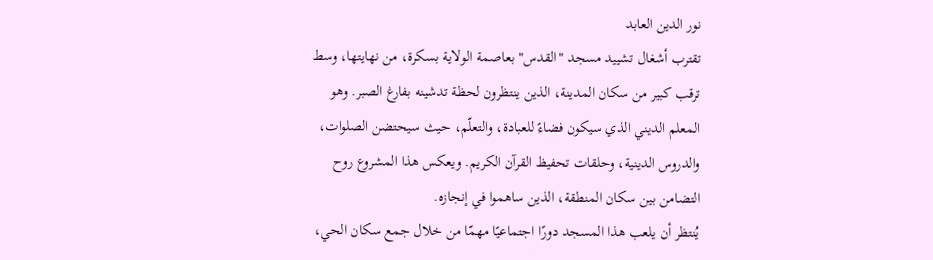نور الدين العابد
تقترب أشغال تشييد مسجد "القدس" بعاصمة الولاية بسكرة، من نهايتها، وسط ترقب كبير من سكان المدينة، الذين ينتظرون لحظة تدشينه بفارغ الصبر. وهو المعلم الديني الذي سيكون فضاءً للعبادة، والتعلّم، حيث سيحتضن الصلوات، والدروس الدينية، وحلقات تحفيظ القرآن الكريم. ويعكس هذا المشروع روح التضامن بين سكان المنطقة، الذين ساهموا في إنجازه.
يُنتظر أن يلعب هذا المسجد دورًا اجتماعيًا مهمّا من خلال جمع سكان الحي،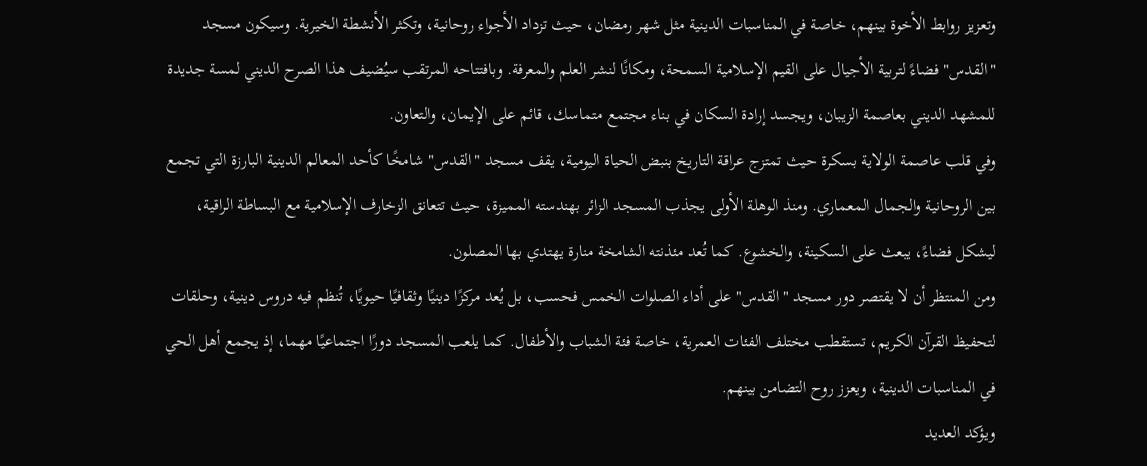وتعزيز روابط الأخوة بينهم، خاصة في المناسبات الدينية مثل شهر رمضان، حيث تزداد الأجواء روحانية، وتكثر الأنشطة الخيرية. وسيكون مسجد "القدس" فضاءً لتربية الأجيال على القيم الإسلامية السمحة، ومكانًا لنشر العلم والمعرفة. وبافتتاحه المرتقب سيُضيف هذا الصرح الديني لمسة جديدة للمشهد الديني بعاصمة الزيبان، ويجسد إرادة السكان في بناء مجتمع متماسك، قائم على الإيمان، والتعاون.
وفي قلب عاصمة الولاية بسكرة حيث تمتزج عراقة التاريخ بنبض الحياة اليومية، يقف مسجد "القدس" شامخًا كأحد المعالم الدينية البارزة التي تجمع بين الروحانية والجمال المعماري. ومنذ الوهلة الأولى يجذب المسجد الزائر بهندسته المميزة، حيث تتعانق الزخارف الإسلامية مع البساطة الراقية، ليشكل فضاءً، يبعث على السكينة، والخشوع. كما تُعد مئذنته الشامخة منارة يهتدي بها المصلون.
ومن المنتظر أن لا يقتصر دور مسجد "القدس" على أداء الصلوات الخمس فحسب، بل يُعد مركزًا دينيًا وثقافيًا حيويًا، تُنظم فيه دروس دينية، وحلقات لتحفيظ القرآن الكريم، تستقطب مختلف الفئات العمرية، خاصة فئة الشباب والأطفال. كما يلعب المسجد دورًا اجتماعيًا مهما، إذ يجمع أهل الحي في المناسبات الدينية، ويعزز روح التضامن بينهم.
ويؤكد العديد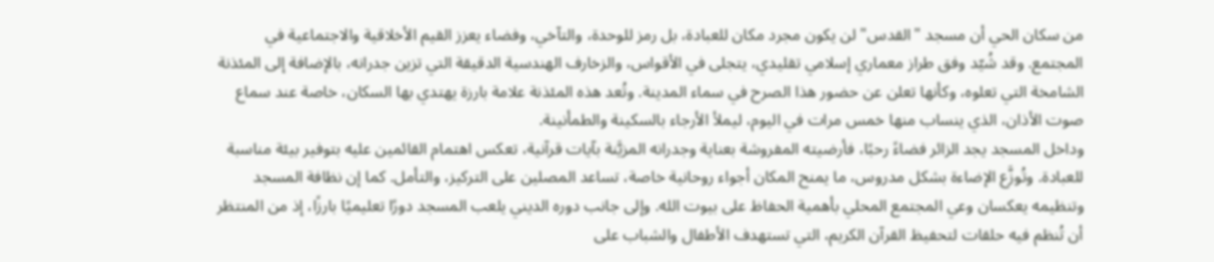من سكان الحي أن مسجد "القدس" لن يكون مجرد مكان للعبادة، بل رمز للوحدة، والتآخي، وفضاء يعزز القيم الأخلاقية والاجتماعية في المجتمع. وقد شُيّد وفق طراز معماري إسلامي تقليدي، يتجلى في الأقواس، والزخارف الهندسية الدقيقة التي تزين جدرانه، بالإضافة إلى المئذنة الشامخة التي تعلوه، وكأنها تعلن عن حضور هذا الصرح في سماء المدينة. وتُعد هذه المئذنة علامة بارزة يهتدي بها السكان، خاصة عند سماع صوت الأذان، الذي ينساب منها خمس مرات في اليوم، ليملأ الأرجاء بالسكينة والطمأنينة.
وداخل المسجد يجد الزائر فضاءً رحبًا، فأرضيته المفروشة بعناية وجدرانه المزيَّنة بآيات قرآنية، تعكس اهتمام القائمين عليه بتوفير بيئة مناسبة للعبادة. وتُوزَّع الإضاءة بشكل مدروس، ما يمنح المكان أجواء روحانية خاصة، تساعد المصلين على التركيز، والتأمل. كما إن نظافة المسجد وتنظيمه يعكسان وعي المجتمع المحلي بأهمية الحفاظ على بيوت الله. وإلى جانب دوره الديني يلعب المسجد دورًا تعليميًا بارزًا، إذ من المنتظر أن تُنظم فيه حلقات لتحفيظ القرآن الكريم، التي تستهدف الأطفال والشباب على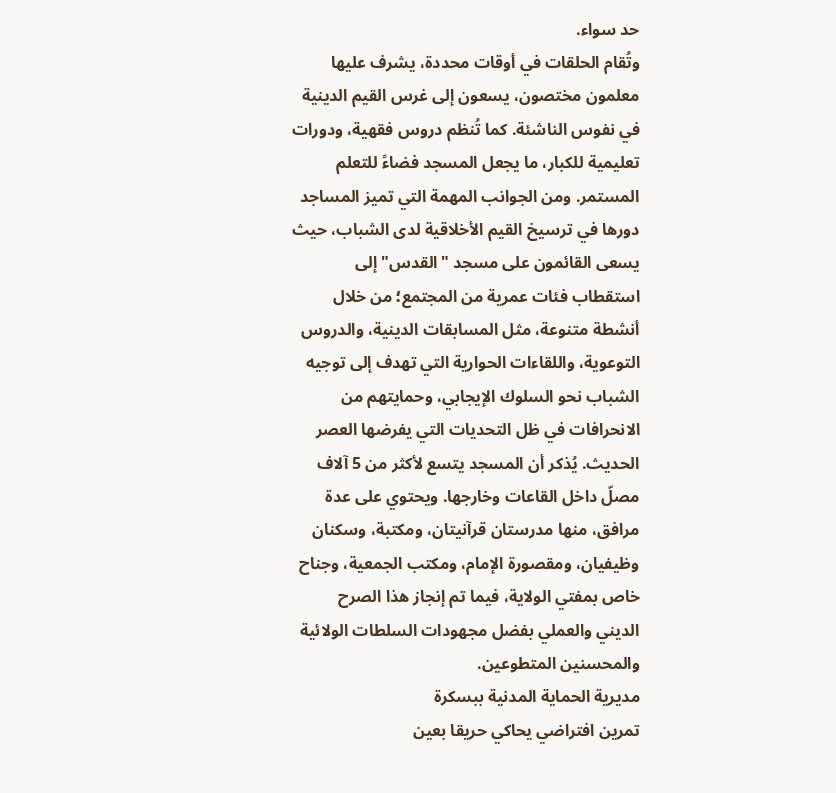حد سواء.
وتُقام الحلقات في أوقات محددة، يشرف عليها معلمون مختصون، يسعون إلى غرس القيم الدينية في نفوس الناشئة. كما تُنظم دروس فقهية، ودورات تعليمية للكبار، ما يجعل المسجد فضاءً للتعلم المستمر. ومن الجوانب المهمة التي تميز المساجد دورها في ترسيخ القيم الأخلاقية لدى الشباب، حيث يسعى القائمون على مسجد "القدس" إلى استقطاب فئات عمرية من المجتمع؛ من خلال أنشطة متنوعة، مثل المسابقات الدينية، والدروس التوعوية، واللقاءات الحوارية التي تهدف إلى توجيه الشباب نحو السلوك الإيجابي، وحمايتهم من الانحرافات في ظل التحديات التي يفرضها العصر الحديث. يُذكر أن المسجد يتسع لأكثر من 5 آلاف مصلّ داخل القاعات وخارجها. ويحتوي على عدة مرافق، منها مدرستان قرآنيتان، ومكتبة، وسكنان وظيفيان، ومقصورة الإمام، ومكتب الجمعية، وجناح خاص بمفتي الولاية، فيما تم إنجاز هذا الصرح الديني والعملي بفضل مجهودات السلطات الولائية والمحسنين المتطوعين.
مديرية الحماية المدنية ببسكرة
تمرين افتراضي يحاكي حريقا بعين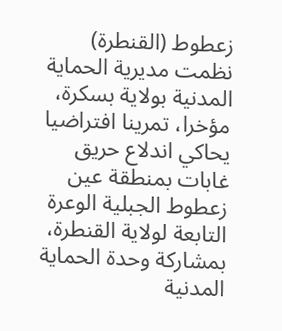زعطوط (القنطرة)
نظمت مديرية الحماية المدنية بولاية بسكرة، مؤخرا، تمرينا افتراضيا يحاكي اندلاع حريق غابات بمنطقة عين زعطوط الجبلية الوعرة التابعة لولاية القنطرة، بمشاركة وحدة الحماية المدنية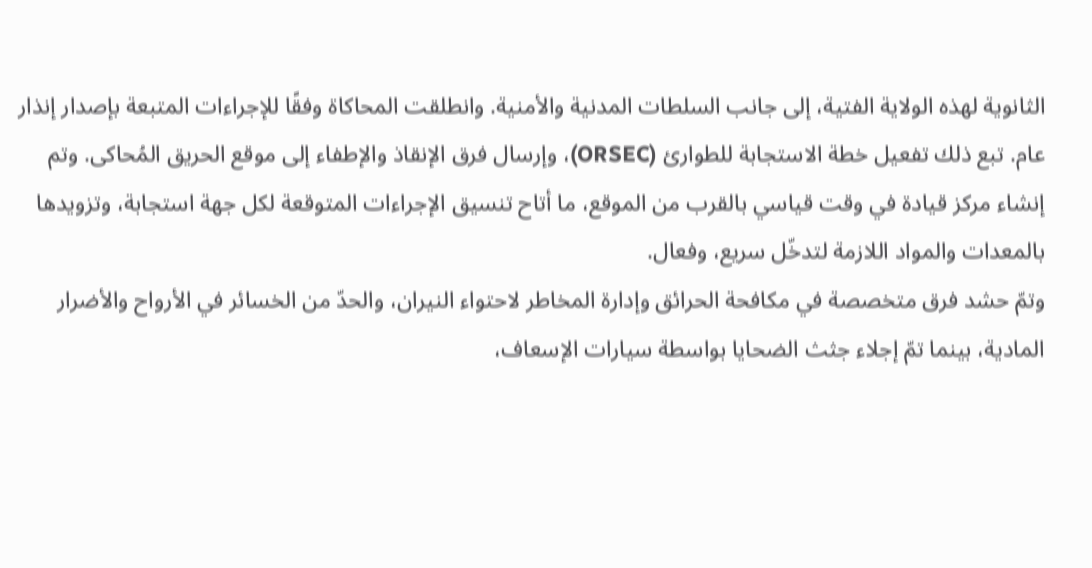الثانوية لهذه الولاية الفتية، إلى جانب السلطات المدنية والأمنية. وانطلقت المحاكاة وفقًا للإجراءات المتبعة بإصدار إنذار عام. تبع ذلك تفعيل خطة الاستجابة للطوارئ (ORSEC)، وإرسال فرق الإنقاذ والإطفاء إلى موقع الحريق المُحاكى. وتم إنشاء مركز قيادة في وقت قياسي بالقرب من الموقع، ما أتاح تنسيق الإجراءات المتوقعة لكل جهة استجابة، وتزويدها بالمعدات والمواد اللازمة لتدخّل سريع، وفعال.
وتمّ حشد فرق متخصصة في مكافحة الحرائق وإدارة المخاطر لاحتواء النيران، والحدّ من الخسائر في الأرواح والأضرار المادية، بينما تمّ إجلاء جثث الضحايا بواسطة سيارات الإسعاف،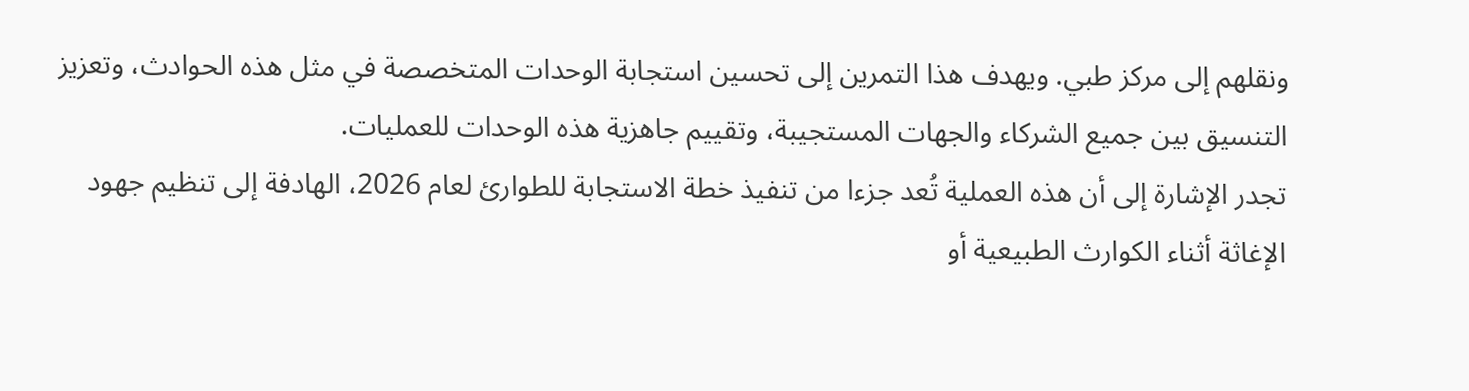ونقلهم إلى مركز طبي. ويهدف هذا التمرين إلى تحسين استجابة الوحدات المتخصصة في مثل هذه الحوادث، وتعزيز التنسيق بين جميع الشركاء والجهات المستجيبة، وتقييم جاهزية هذه الوحدات للعمليات.
تجدر الإشارة إلى أن هذه العملية تُعد جزءا من تنفيذ خطة الاستجابة للطوارئ لعام 2026، الهادفة إلى تنظيم جهود الإغاثة أثناء الكوارث الطبيعية أو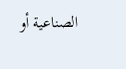الصناعية أو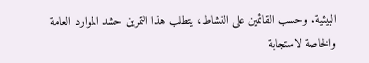البيئية. وحسب القائمين على النشاط، يتطلب هذا التمرين حشد الموارد العامة والخاصة لاستجابة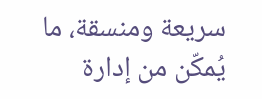سريعة ومنسقة، ما يُمكّن من إدارة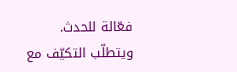فعّالة للحدث. ويتطلّب التكيّف مع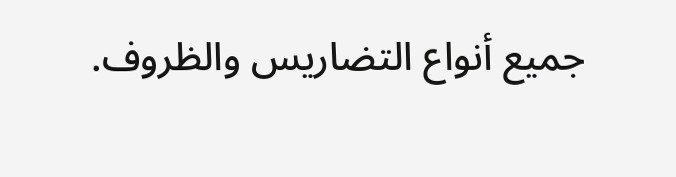جميع أنواع التضاريس والظروف.